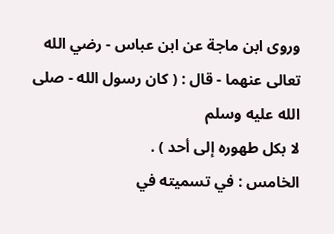وروى ابن ماجة عن ابن عباس - رضي الله تعالى عنهما - قال : ( كان رسول الله - صلى الله عليه وسلم
لا بكل طهوره إلى أحد ) .
الخامس : في تسميته في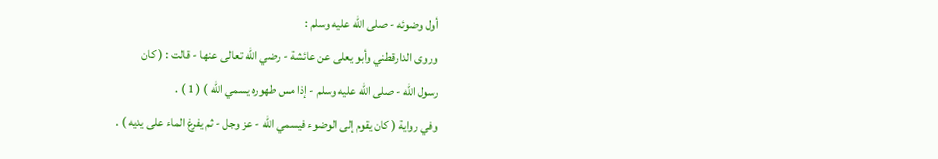أول وضوئه - صلى الله عليه وسلم :
وروى الدارقطني وأبو يعلى عن عائشة - رضي الله تعالى عنها - قالت : ( كان
رسول الله - صلى الله عليه وسلم - إذا مس طهوره يسمي الله ) ( 1 ) .
وفي رواية ( كان يقوم إلى الوضوء فيسمي الله - عز وجل - ثم يفرغ الماء على يديه ) .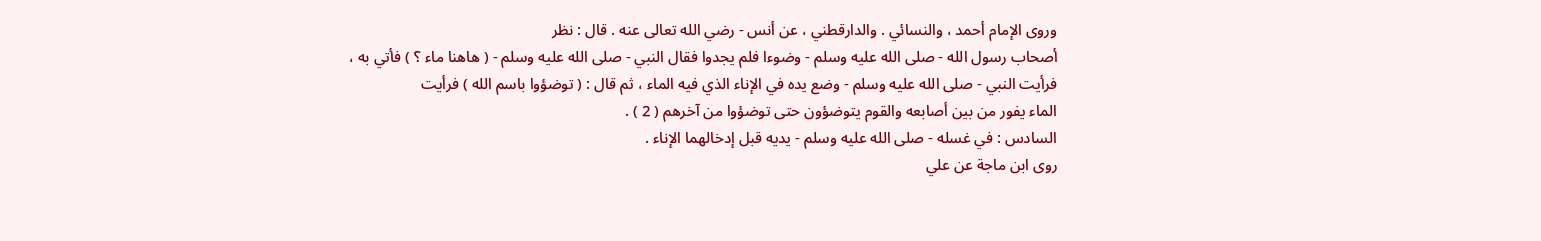وروى الإمام أحمد ، والنسائي . والدارقطني ، عن أنس - رضي الله تعالى عنه . قال : نظر
أصحاب رسول الله - صلى الله عليه وسلم - وضوءا فلم يجدوا فقال النبي - صلى الله عليه وسلم - ( هاهنا ماء ؟ ) فأتي به ،
فرأيت النبي - صلى الله عليه وسلم - وضع يده في الإناء الذي فيه الماء ، ثم قال : ( توضؤوا باسم الله ) فرأيت
الماء يفور من بين أصابعه والقوم يتوضؤون حتى توضؤوا من آخرهم ( 2 ) .
السادس : في غسله - صلى الله عليه وسلم - يديه قبل إدخالهما الإناء .
روى ابن ماجة عن علي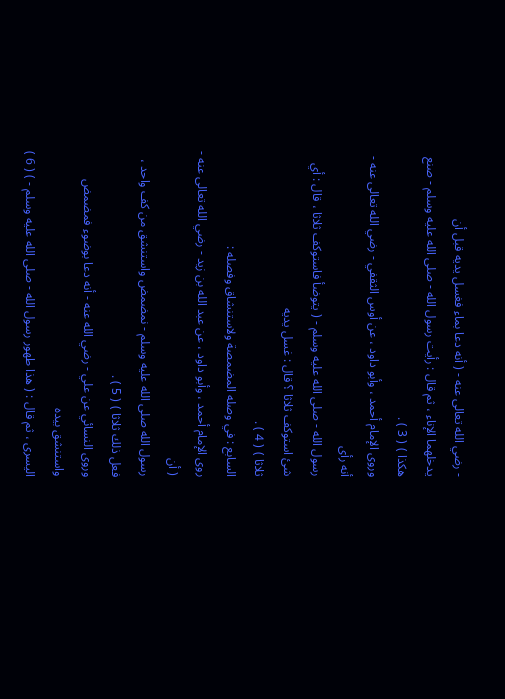- رضي الله تعالى عنه - ( أنه دعا بماء فغسل يديه قبل أن
يدخلهما الإناء ، ثم قال : رأيت رسول الله - صلى الله عليه وسلم - صنع هكذا ) ( 3 ) .
وروى الإمام أحمد ، وأبو داود ، عن أوس الثقفي - رضي الله تعالى عنه - أنه رأى
رسول الله - صلى الله عليه وسلم - ( يتوضأ فاستوكف ثلاثا ، قال : أي شئ استوكف ثلاثا ؟ قال : غسل يديه
ثلاثا ) ( 4 ) .
السابع : في وصله المضمصة ولاستنشاق وفصله :
روى الإمام أحمد ، وأبو داود ، عن عبد الله بن زيد - رضي الله تعالى عنه - ( أن
رسول الله صلى الله عليه وسلم - نمضمض واستنشق من كف واحد ، فعل ذلك ثلاثا ) ( 5 ) .
وروى النسائي عن علي - رضي الله عنه - أنه دعا بوضوء فمضمض واستنشق بيده
اليسرى ، ثم قال : ( هذا طهور رسول الله - صلى الله عليه وسلم - ) ( 6 )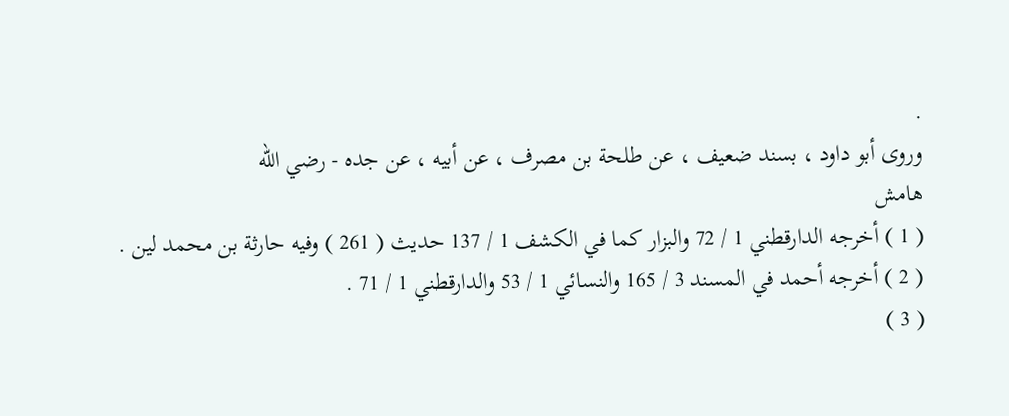.
وروى أبو داود ، بسند ضعيف ، عن طلحة بن مصرف ، عن أبيه ، عن جده - رضي الله
هامش
( 1 ) أخرجه الدارقطني 1 / 72 والبزار كما في الكشف 1 / 137 حديث ( 261 ) وفيه حارثة بن محمد لين .
( 2 ) أخرجه أحمد في المسند 3 / 165 والنسائي 1 / 53 والدارقطني 1 / 71 .
( 3 )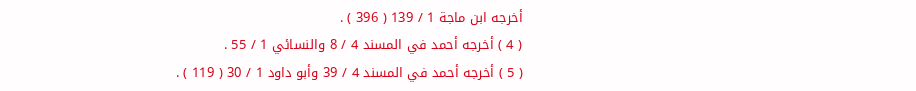أخرجه ابن ماجة 1 / 139 ( 396 ) .
( 4 ) أخرجه أحمد في المسند 4 / 8 والنسائي 1 / 55 .
( 5 ) أخرجه أحمد في المسند 4 / 39 وأبو داود 1 / 30 ( 119 ) .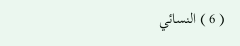( 6 ) النسائي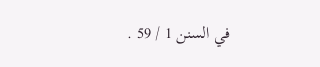في السنن 1 / 59 .